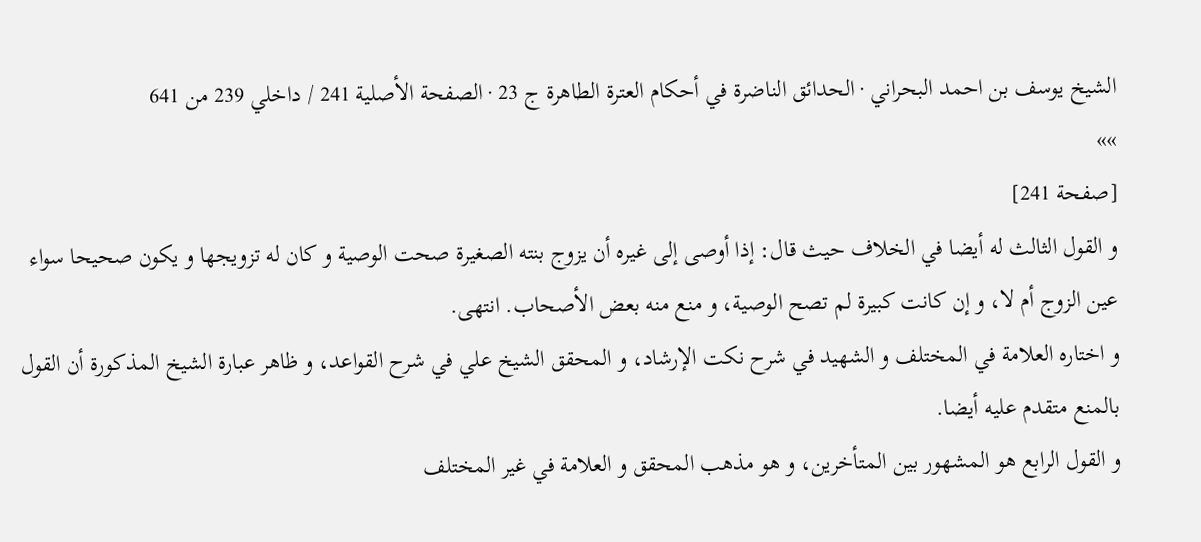الشيخ يوسف بن احمد البحراني · الحدائق الناضرة في أحكام العترة الطاهرة ج 23 · الصفحة الأصلية 241 / داخلي 239 من 641
»»
[صفحة 241]
و القول الثالث له أيضا في الخلاف حيث قال: إذا أوصى إلى غيره أن يزوج بنته الصغيرة صحت الوصية و كان له تزويجها و يكون صحيحا سواء عين الزوج أم لا، و إن كانت كبيرة لم تصح الوصية، و منع منه بعض الأصحاب. انتهى.
و اختاره العلامة في المختلف و الشهيد في شرح نكت الإرشاد، و المحقق الشيخ علي في شرح القواعد، و ظاهر عبارة الشيخ المذكورة أن القول بالمنع متقدم عليه أيضا.
و القول الرابع هو المشهور بين المتأخرين، و هو مذهب المحقق و العلامة في غير المختلف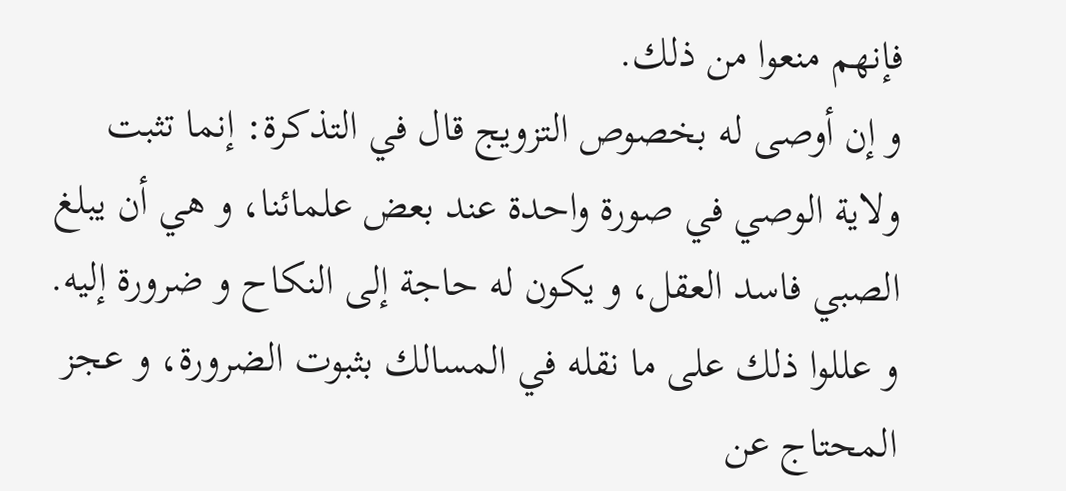فإنهم منعوا من ذلك.
و إن أوصى له بخصوص التزويج قال في التذكرة: إنما تثبت ولاية الوصي في صورة واحدة عند بعض علمائنا، و هي أن يبلغ الصبي فاسد العقل، و يكون له حاجة إلى النكاح و ضرورة إليه.
و عللوا ذلك على ما نقله في المسالك بثبوت الضرورة، و عجز المحتاج عن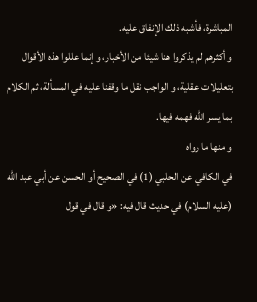المباشرة، فأشبه ذلك الإنفاق عليه.
و أكثرهم لم يذكروا هنا شيئا من الأخبار، و إنما عللوا هذه الأقوال بتعليلات عقلية، و الواجب نقل ما وقفنا عليه في المسألة، ثم الكلام بما يسر الله فهمه فيها.
و منها ما رواه
في الكافي عن الحلبي (1) في الصحيح أو الحسن عن أبي عبد الله (عليه السلام) في حديث قال فيه: «و قال في قول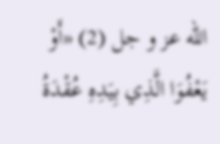الله عز و جل (2) «أَوْ يَعْفُوَا الَّذِي بِيَدِهِ عُقْدَةُ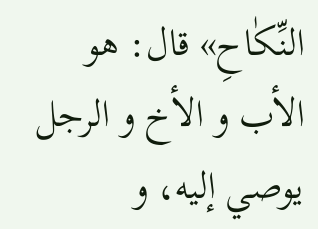النِّكٰاحِ» قال: هو الأب و الأخ و الرجل يوصي إليه، و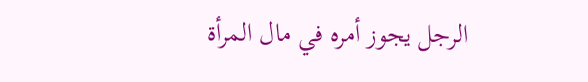الرجل يجوز أمره في مال المرأة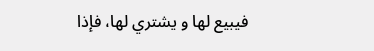فيبيع لها و يشتري لها، فإذا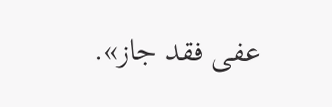عفى فقد جاز».